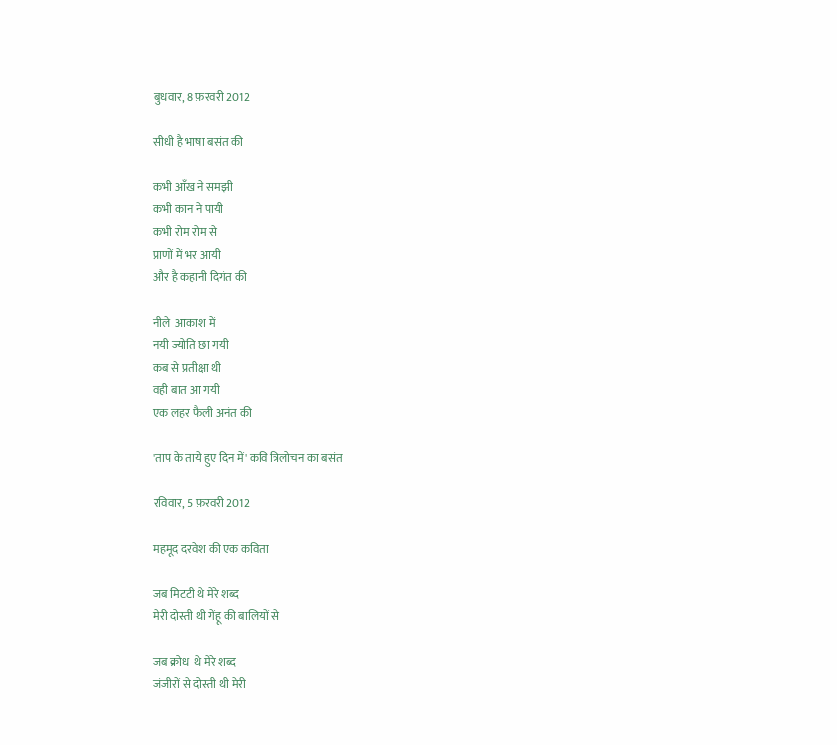बुधवार, 8 फ़रवरी 2012

सीधी है भाषा बसंत की

कभी आँख ने समझी
कभी कान ने पायी
कभी रोम रोम से
प्राणों में भर आयी
और है कहानी दिगंत की

नीले  आकाश में
नयी ज्योति छा गयी
कब से प्रतीक्षा थी
वही बात आ गयी
एक लहर फैली अनंत की

'ताप के ताये हुए दिन में' कवि त्रिलोचन का बसंत

रविवार, 5 फ़रवरी 2012

महमूद दरवेश की एक कविता

जब मिटटी थे मेरे शब्द
मेरी दोस्ती थी गेंहू की बालियों से

जब क्रोध  थे मेरे शब्द
जंजीरों से दोस्ती थी मेरी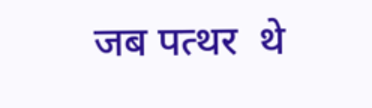जब पत्थर  थे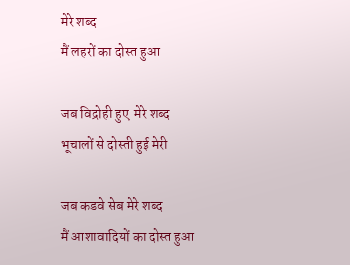मेरे शब्द
मैं लहरों का दोस्त हुआ

जब विद्रोही हुए  मेरे शब्द
भूचालों से दोस्ती हुई मेरी

जब कडवे सेब मेरे शब्द
मैं आशावादियों का दोस्त हुआ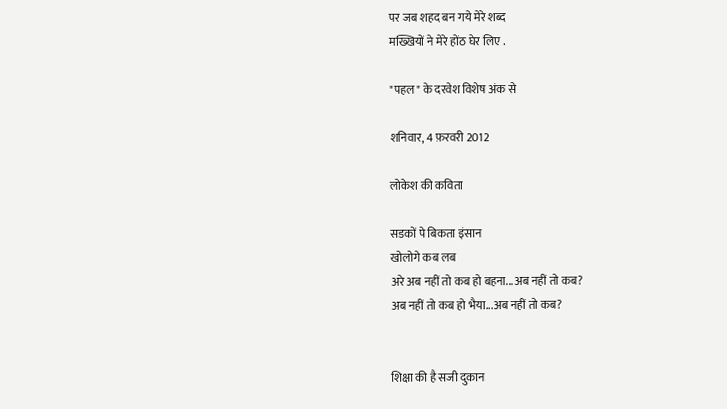पर जब शहद बन गये मेरे शब्द
मख्खियों ने मेरे होंठ घेर लिए .

"पहल" के दरवेश विशेष अंक से

शनिवार, 4 फ़रवरी 2012

लोकेश की कविता

सडकों पे बिकता इंसान
खोलोगे कब लब
अरे अब नहीं तो कब हो बहना...अब नहीं तो कब?
अब नहीं तो कब हो भैया...अब नहीं तो कब?


शिक्षा की है सजी दुकान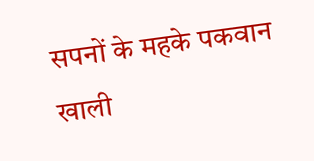सपनों के महके पकवान
खाली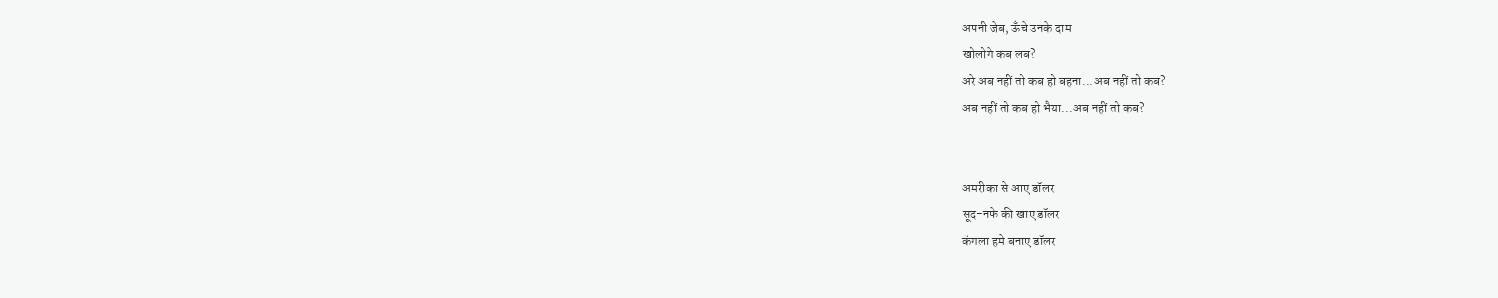अपनी जेब, ऊँचे उनके दाम
खोलोगे कब लब?
अरे अब नहीं तो कब हो बहना...अब नहीं तो कब?
अब नहीं तो कब हो भैया...अब नहीं तो कब?


अमरीका से आए डॉलर
सूद-नफे की खाए डॉलर
कंगला हमे बनाए डॉलर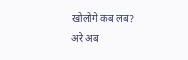खोलोगे कब लब?
अरे अब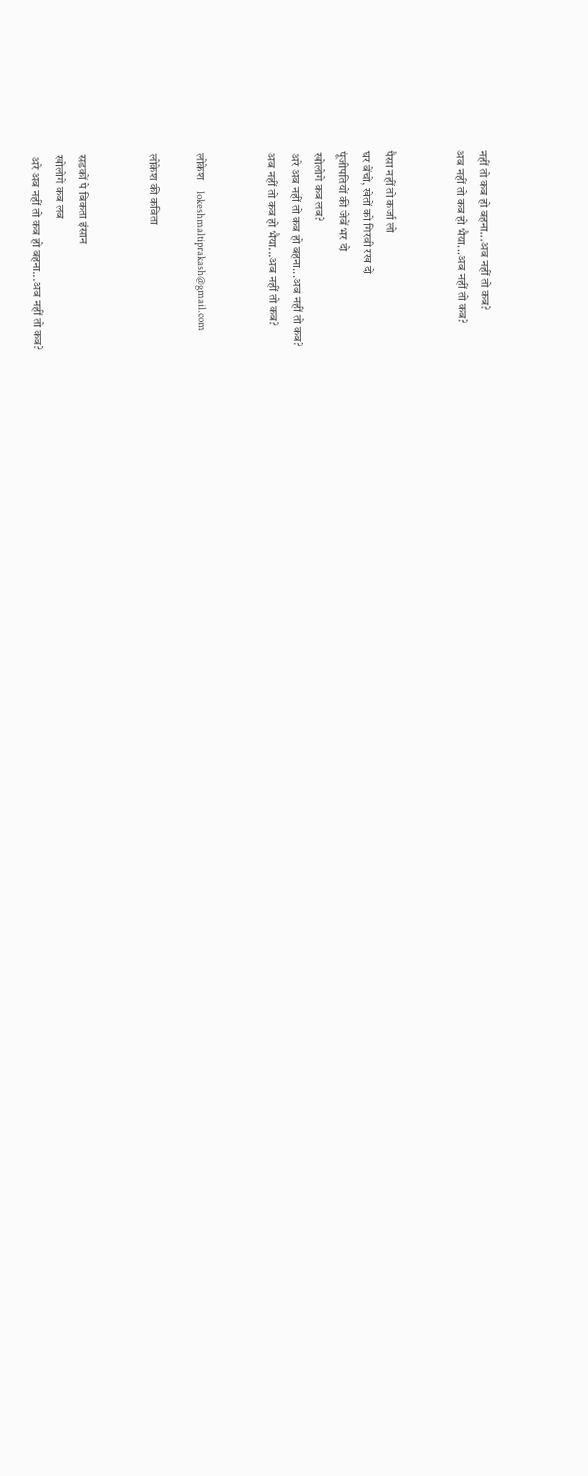नहीं तो कब हो बहना...अब नहीं तो कब?
अब नहीं तो कब हो भैया...अब नहीं तो कब?


पैसा नहीं तो कर्जा लो
घर बेंचो, खेतों को गिरवी रख दो
पूंजीपतियों की जेबें भर दो
खोलोगे कब लब?
अरे अब नहीं तो कब हो बहना...अब नहीं तो कब?
अब नहीं तो कब हो भैया...अब नहीं तो कब?


लोकेश    lokeshmaltiprakash@gmail.com

लोकेश की कविता


सडकों पे बिकता इंसान
खोलोगे कब लब
अरे अब नहीं तो कब हो बहना...अब नहीं तो कब?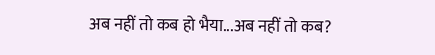अब नहीं तो कब हो भैया...अब नहीं तो कब?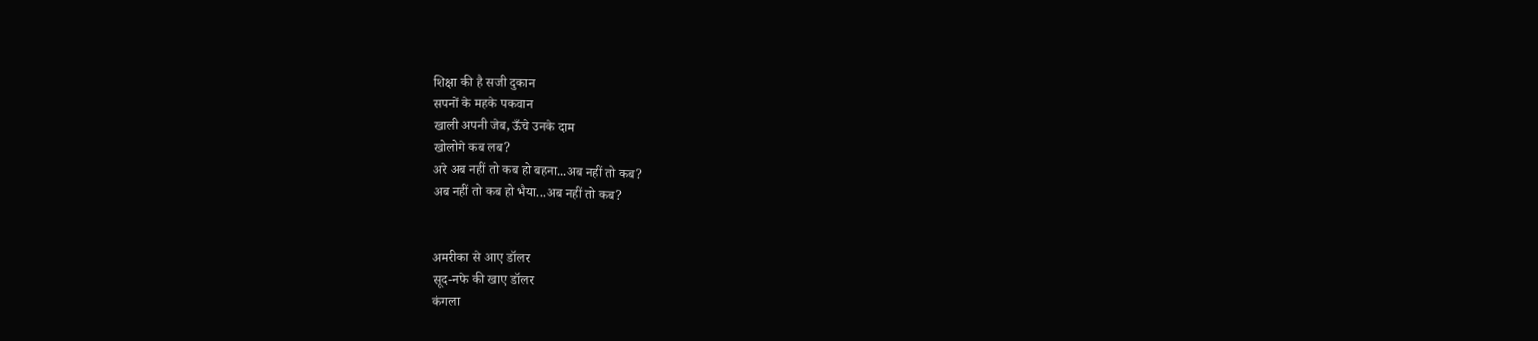शिक्षा की है सजी दुकान
सपनों के महके पकवान
खाली अपनी जेब, ऊँचे उनके दाम
खोलोगे कब लब?
अरे अब नहीं तो कब हो बहना...अब नहीं तो कब?
अब नहीं तो कब हो भैया...अब नहीं तो कब?


अमरीका से आए डॉलर
सूद-नफे की खाए डॉलर
कंगला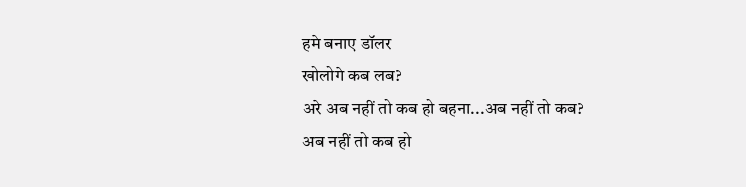हमे बनाए डॉलर
खोलोगे कब लब?
अरे अब नहीं तो कब हो बहना...अब नहीं तो कब?
अब नहीं तो कब हो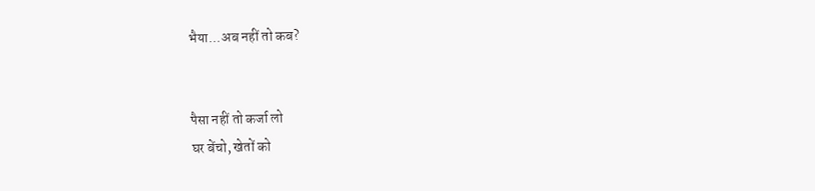भैया...अब नहीं तो कब?


पैसा नहीं तो कर्जा लो
घर बेंचो, खेतों को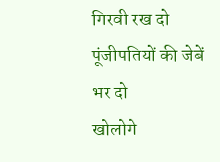गिरवी रख दो
पूंजीपतियों की जेबें भर दो
खोलोगे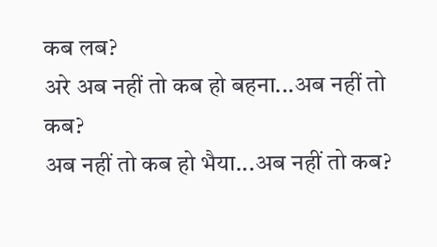कब लब?
अरे अब नहीं तो कब हो बहना...अब नहीं तो कब?
अब नहीं तो कब हो भैया...अब नहीं तो कब?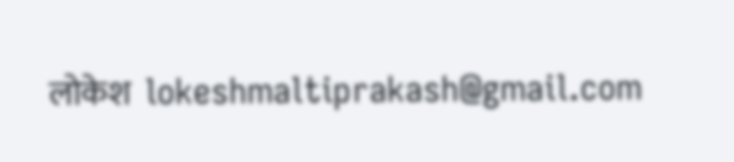लोकेश  lokeshmaltiprakash@gmail.com